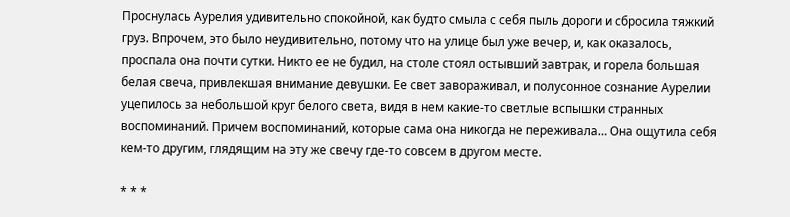Проснулась Аурелия удивительно спокойной, как будто смыла с себя пыль дороги и сбросила тяжкий груз. Впрочем, это было неудивительно, потому что на улице был уже вечер, и, как оказалось, проспала она почти сутки. Никто ее не будил, на столе стоял остывший завтрак, и горела большая белая свеча, привлекшая внимание девушки. Ее свет завораживал, и полусонное сознание Аурелии уцепилось за небольшой круг белого света, видя в нем какие-то светлые вспышки странных воспоминаний. Причем воспоминаний, которые сама она никогда не переживала… Она ощутила себя кем-то другим, глядящим на эту же свечу где-то совсем в другом месте.

* * *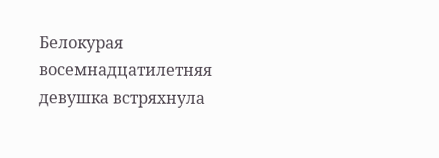Белокурая восемнадцатилетняя девушка встряхнула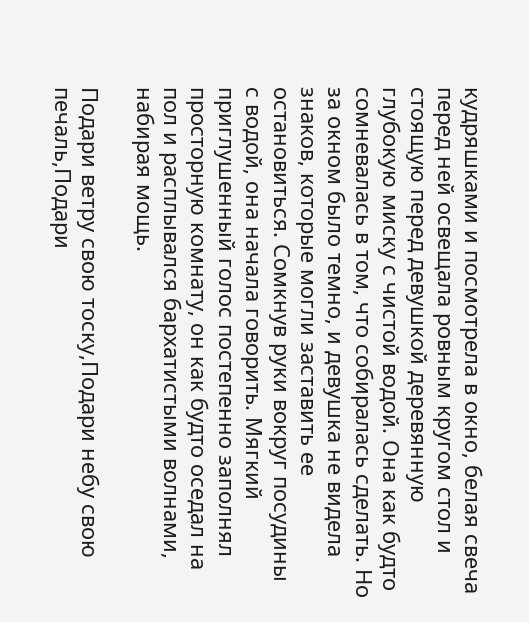кудряшками и посмотрела в окно, белая свеча перед ней освещала ровным кругом стол и стоящую перед девушкой деревянную глубокую миску с чистой водой. Она как будто сомневалась в том, что собиралась сделать. Но за окном было темно, и девушка не видела знаков, которые могли заставить ее остановиться. Сомкнув руки вокруг посудины с водой, она начала говорить. Мягкий приглушенный голос постепенно заполнял просторную комнату, он как будто оседал на пол и расплывался бархатистыми волнами, набирая мощь.

Подари ветру свою тоску,Подари небу свою печаль,Подари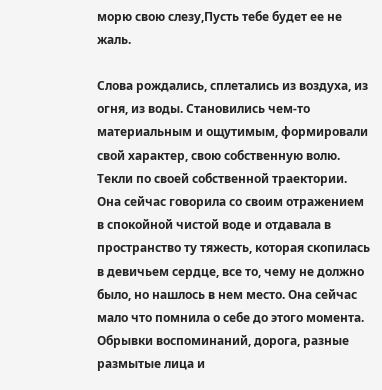морю свою слезу,Пусть тебе будет ее не жаль.

Слова рождались, сплетались из воздуха, из огня, из воды. Становились чем-то материальным и ощутимым, формировали свой характер, свою собственную волю. Текли по своей собственной траектории. Она сейчас говорила со своим отражением в спокойной чистой воде и отдавала в пространство ту тяжесть, которая скопилась в девичьем сердце, все то, чему не должно было, но нашлось в нем место. Она сейчас мало что помнила о себе до этого момента. Обрывки воспоминаний, дорога, разные размытые лица и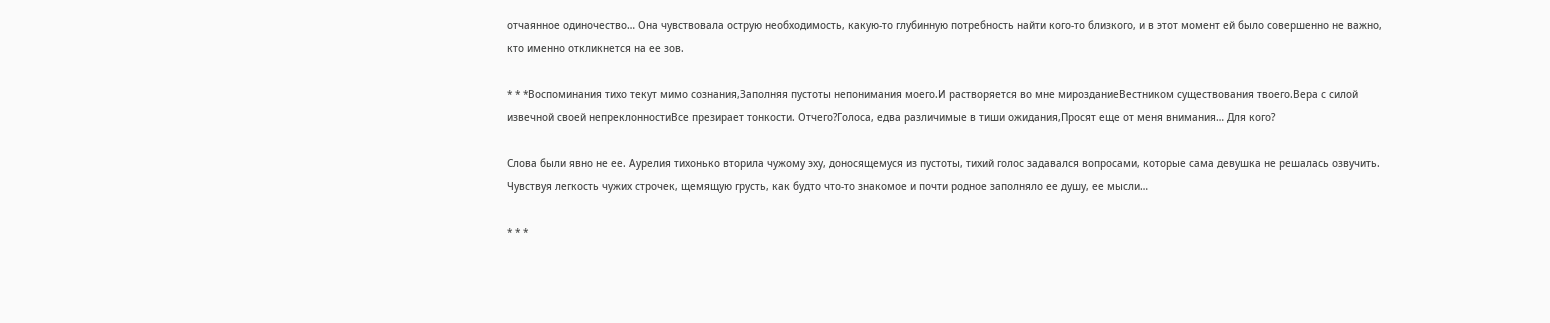отчаянное одиночество… Она чувствовала острую необходимость, какую-то глубинную потребность найти кого-то близкого, и в этот момент ей было совершенно не важно, кто именно откликнется на ее зов.

* * *Воспоминания тихо текут мимо сознания,Заполняя пустоты непонимания моего.И растворяется во мне мирозданиеВестником существования твоего.Вера с силой извечной своей непреклонностиВсе презирает тонкости. Отчего?Голоса, едва различимые в тиши ожидания,Просят еще от меня внимания… Для кого?

Слова были явно не ее. Аурелия тихонько вторила чужому эху, доносящемуся из пустоты, тихий голос задавался вопросами, которые сама девушка не решалась озвучить. Чувствуя легкость чужих строчек, щемящую грусть, как будто что-то знакомое и почти родное заполняло ее душу, ее мысли…

* * *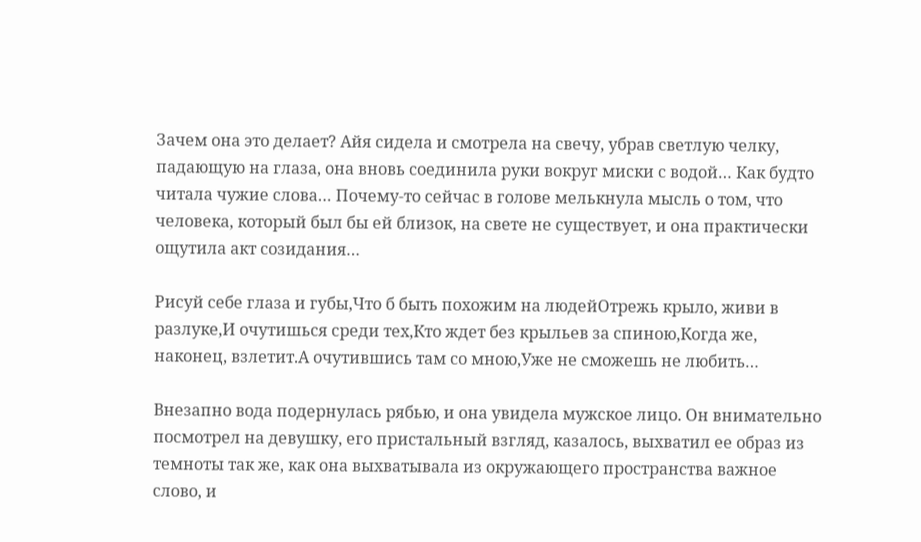Зачем она это делает? Айя сидела и смотрела на свечу, убрав светлую челку, падающую на глаза, она вновь соединила руки вокруг миски с водой… Как будто читала чужие слова… Почему-то сейчас в голове мелькнула мысль о том, что человека, который был бы ей близок, на свете не существует, и она практически ощутила акт созидания…

Рисуй себе глаза и губы,Что б быть похожим на людейОтрежь крыло, живи в разлуке,И очутишься среди тех,Кто ждет без крыльев за спиною,Когда же, наконец, взлетит.А очутившись там со мною,Уже не сможешь не любить…

Внезапно вода подернулась рябью, и она увидела мужское лицо. Он внимательно посмотрел на девушку, его пристальный взгляд, казалось, выхватил ее образ из темноты так же, как она выхватывала из окружающего пространства важное слово, и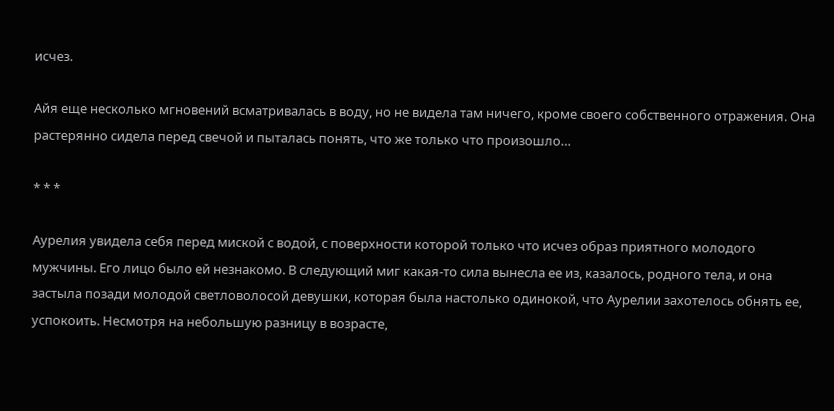исчез.

Айя еще несколько мгновений всматривалась в воду, но не видела там ничего, кроме своего собственного отражения. Она растерянно сидела перед свечой и пыталась понять, что же только что произошло…

* * *

Аурелия увидела себя перед миской с водой, с поверхности которой только что исчез образ приятного молодого мужчины. Его лицо было ей незнакомо. В следующий миг какая-то сила вынесла ее из, казалось, родного тела, и она застыла позади молодой светловолосой девушки, которая была настолько одинокой, что Аурелии захотелось обнять ее, успокоить. Несмотря на небольшую разницу в возрасте,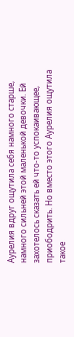Аурелия вдруг ощутила себя намного старше, намного сильней этой маленькой девочки. Ей захотелось сказать ей что-то успокаивающее, приободрить. Но вместо этого Аурелия ощутила такое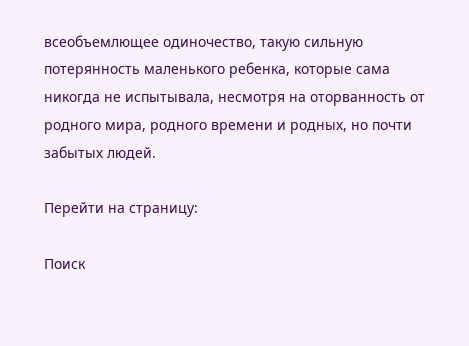всеобъемлющее одиночество, такую сильную потерянность маленького ребенка, которые сама никогда не испытывала, несмотря на оторванность от родного мира, родного времени и родных, но почти забытых людей.

Перейти на страницу:

Поиск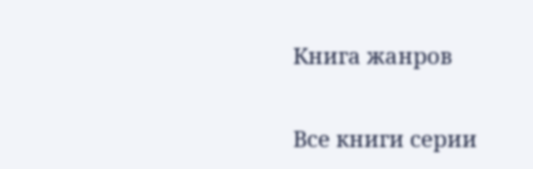Книга жанров

Все книги серии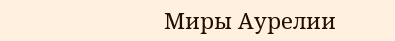Миры Аурелии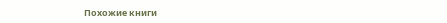Похожие книги